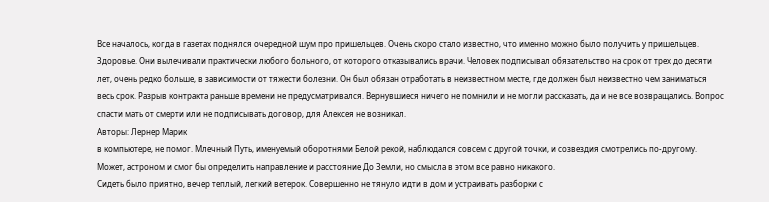Все началось, когда в газетах поднялся очередной шум про пришельцев. Очень скоро стало известно, что именно можно было получить у пришельцев. Здоровье. Они вылечивали практически любого больного, от которого отказывались врачи. Человек подписывал обязательство на срок от трех до десяти лет, очень редко больше, в зависимости от тяжести болезни. Он был обязан отработать в неизвестном месте, где должен был неизвестно чем заниматься весь срок. Разрыв контракта раньше времени не предусматривался. Вернувшиеся ничего не помнили и не могли рассказать, да и не все возвращались. Вопрос спасти мать от смерти или не подписывать договор, для Алексея не возникал.
Авторы: Лернер Марик
в компьютере, не помог. Млечный Путь, именуемый оборотнями Белой рекой, наблюдался совсем с другой точки, и созвездия смотрелись по-другому. Может, астроном и смог бы определить направление и расстояние До Земли, но смысла в этом все равно никакого.
Сидеть было приятно, вечер теплый, легкий ветерок. Совершенно не тянуло идти в дом и устраивать разборки с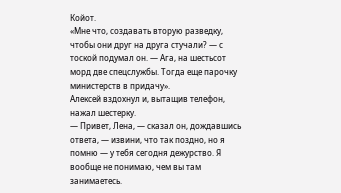Койот.
«Мне что, создавать вторую разведку, чтобы они друг на друга стучали? — с тоской подумал он. — Ага, на шестьсот морд две спецслужбы. Тогда еще парочку министерств в придачу».
Алексей вздохнул и, вытащив телефон, нажал шестерку.
— Привет, Лена, — сказал он, дождавшись ответа, — извини, что так поздно, но я помню — у тебя сегодня дежурство. Я вообще не понимаю, чем вы там занимаетесь.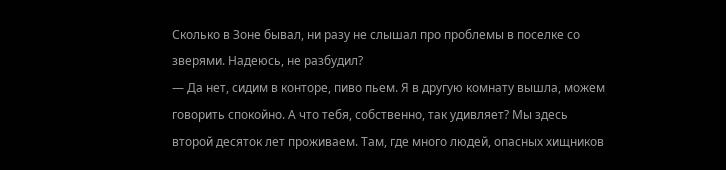Сколько в Зоне бывал, ни разу не слышал про проблемы в поселке со зверями. Надеюсь, не разбудил?
— Да нет, сидим в конторе, пиво пьем. Я в другую комнату вышла, можем говорить спокойно. А что тебя, собственно, так удивляет? Мы здесь второй десяток лет проживаем. Там, где много людей, опасных хищников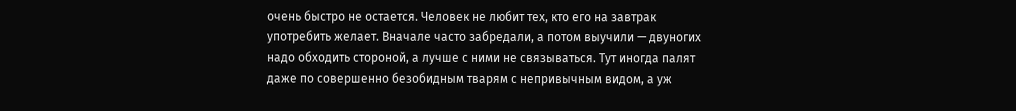очень быстро не остается. Человек не любит тех, кто его на завтрак употребить желает. Вначале часто забредали, а потом выучили — двуногих надо обходить стороной, а лучше с ними не связываться. Тут иногда палят даже по совершенно безобидным тварям с непривычным видом, а уж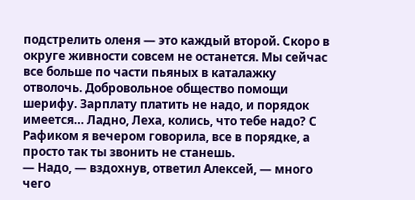подстрелить оленя — это каждый второй. Скоро в округе живности совсем не останется. Мы сейчас все больше по части пьяных в каталажку отволочь. Добровольное общество помощи шерифу. Зарплату платить не надо, и порядок имеется… Ладно, Леха, колись, что тебе надо? С Рафиком я вечером говорила, все в порядке, а просто так ты звонить не станешь.
— Надо, — вздохнув, ответил Алексей, — много чего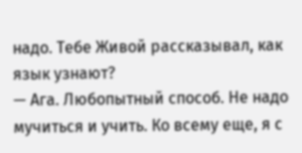надо. Тебе Живой рассказывал, как язык узнают?
— Ага. Любопытный способ. Не надо мучиться и учить. Ко всему еще, я с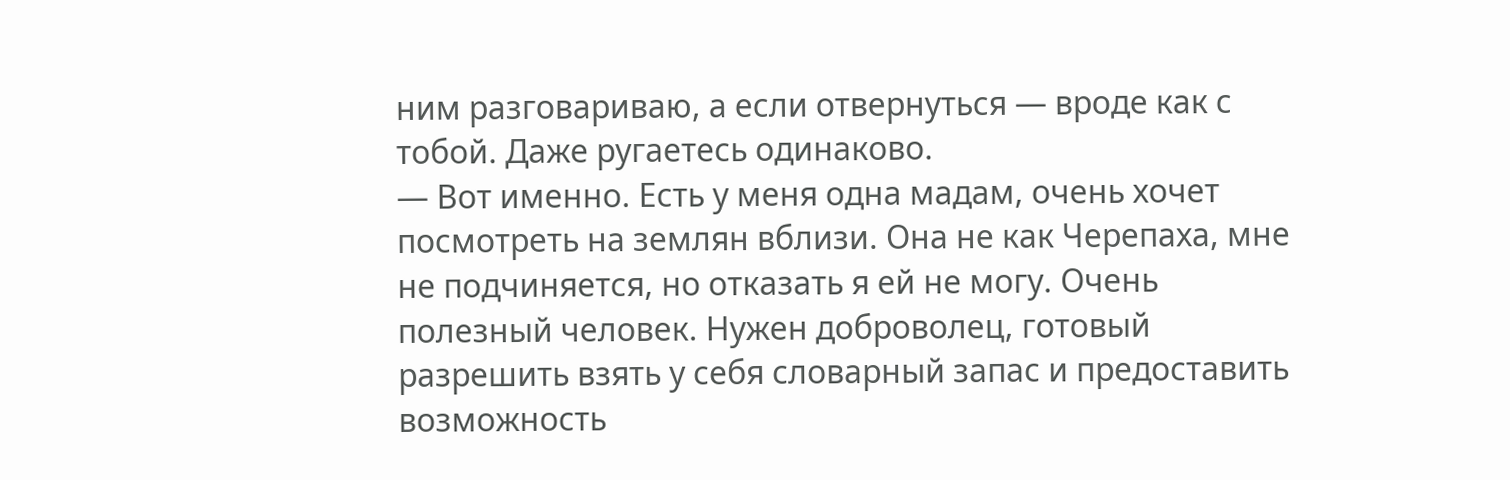ним разговариваю, а если отвернуться — вроде как с тобой. Даже ругаетесь одинаково.
— Вот именно. Есть у меня одна мадам, очень хочет посмотреть на землян вблизи. Она не как Черепаха, мне не подчиняется, но отказать я ей не могу. Очень полезный человек. Нужен доброволец, готовый разрешить взять у себя словарный запас и предоставить возможность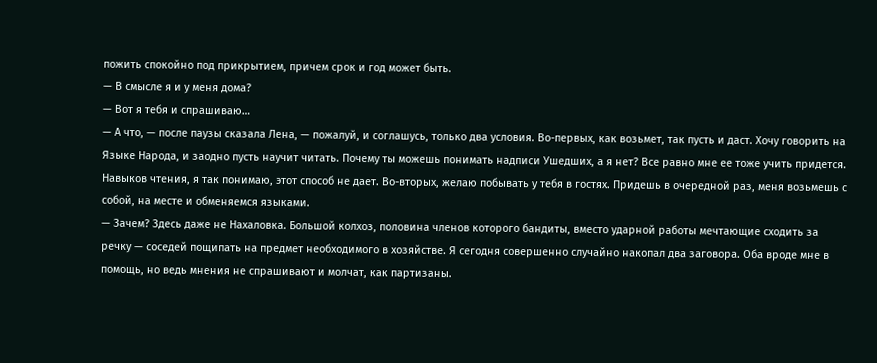пожить спокойно под прикрытием, причем срок и год может быть.
— В смысле я и у меня дома?
— Вот я тебя и спрашиваю…
— А что, — после паузы сказала Лена, — пожалуй, и соглашусь, только два условия. Во-первых, как возьмет, так пусть и даст. Хочу говорить на Языке Народа, и заодно пусть научит читать. Почему ты можешь понимать надписи Ушедших, а я нет? Все равно мне ее тоже учить придется. Навыков чтения, я так понимаю, этот способ не дает. Во-вторых, желаю побывать у тебя в гостях. Придешь в очередной раз, меня возьмешь с собой, на месте и обменяемся языками.
— Зачем? Здесь даже не Нахаловка. Большой колхоз, половина членов которого бандиты, вместо ударной работы мечтающие сходить за речку — соседей пощипать на предмет необходимого в хозяйстве. Я сегодня совершенно случайно накопал два заговора. Оба вроде мне в помощь, но ведь мнения не спрашивают и молчат, как партизаны.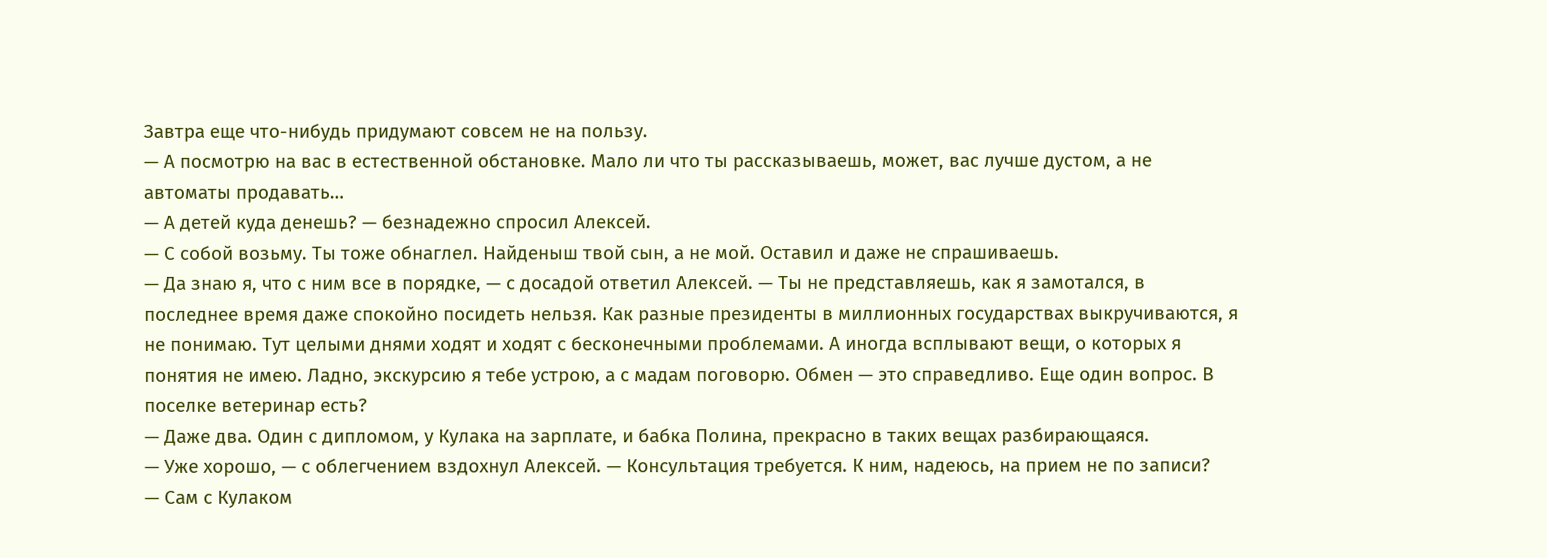Завтра еще что-нибудь придумают совсем не на пользу.
— А посмотрю на вас в естественной обстановке. Мало ли что ты рассказываешь, может, вас лучше дустом, а не автоматы продавать…
— А детей куда денешь? — безнадежно спросил Алексей.
— С собой возьму. Ты тоже обнаглел. Найденыш твой сын, а не мой. Оставил и даже не спрашиваешь.
— Да знаю я, что с ним все в порядке, — с досадой ответил Алексей. — Ты не представляешь, как я замотался, в последнее время даже спокойно посидеть нельзя. Как разные президенты в миллионных государствах выкручиваются, я не понимаю. Тут целыми днями ходят и ходят с бесконечными проблемами. А иногда всплывают вещи, о которых я понятия не имею. Ладно, экскурсию я тебе устрою, а с мадам поговорю. Обмен — это справедливо. Еще один вопрос. В поселке ветеринар есть?
— Даже два. Один с дипломом, у Кулака на зарплате, и бабка Полина, прекрасно в таких вещах разбирающаяся.
— Уже хорошо, — с облегчением вздохнул Алексей. — Консультация требуется. К ним, надеюсь, на прием не по записи?
— Сам с Кулаком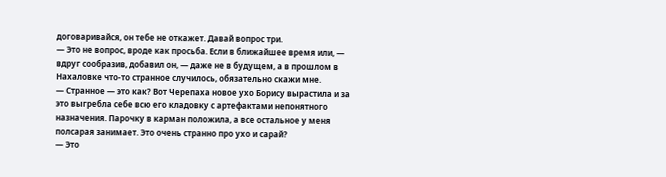договаривайся, он тебе не откажет. Давай вопрос три.
— Это не вопрос, вроде как просьба. Если в ближайшее время или, — вдруг сообразив, добавил он, — даже не в будущем, а в прошлом в Нахаловке что-то странное случилось, обязательно скажи мне.
— Странное — это как? Вот Черепаха новое ухо Борису вырастила и за это выгребла себе всю его кладовку с артефактами непонятного назначения. Парочку в карман положила, а все остальное у меня полсарая занимает. Это очень странно про ухо и сарай?
— Это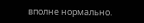вполне нормально.